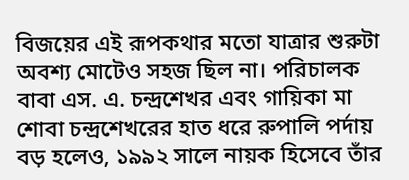বিজয়ের এই রূপকথার মতো যাত্রার শুরুটা অবশ্য মোটেও সহজ ছিল না। পরিচালক বাবা এস. এ. চন্দ্রশেখর এবং গায়িকা মা শোবা চন্দ্রশেখরের হাত ধরে রুপালি পর্দায় বড় হলেও, ১৯৯২ সালে নায়ক হিসেবে তাঁর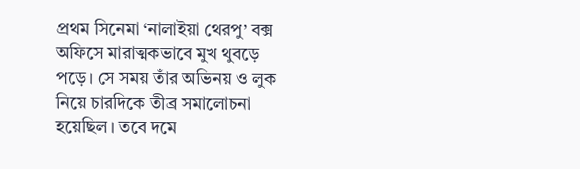প্রথম সিনেমা ‘নালাইয়া থেরপু’ বক্স অফিসে মারাত্মকভাবে মুখ থুবড়ে পড়ে। সে সময় তাঁর অভিনয় ও লুক নিয়ে চারদিকে তীব্র সমালোচনা হয়েছিল। তবে দমে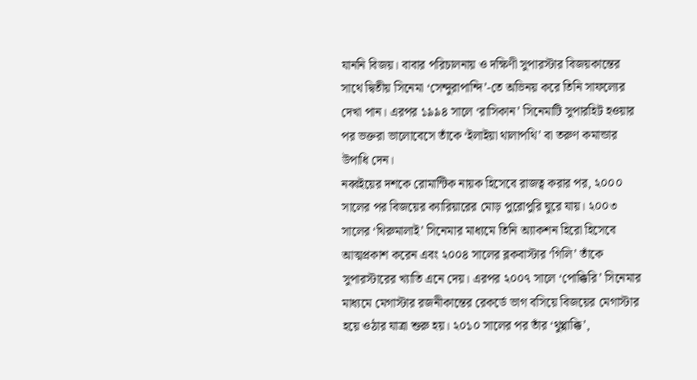যাননি বিজয়। বাবার পরিচালনায় ও দক্ষিণী সুপারস্টার বিজয়কান্তের সাথে দ্বিতীয় সিনেমা ‘সেন্দুরাপান্দি’-তে অভিনয় করে তিনি সাফল্যের দেখা পান। এরপর ১৯৯৪ সালে ‘রাসিকান’ সিনেমাটি সুপারহিট হওয়ার পর ভক্তরা ভালোবেসে তাঁকে ‘ইলাইয়া থালাপথি’ বা তরুণ কমান্ডার উপাধি দেন।
নব্বইয়ের দশকে রোমান্টিক নায়ক হিসেবে রাজত্ব করার পর, ২০০০ সালের পর বিজয়ের ক্যারিয়ারের মোড় পুরোপুরি ঘুরে যায়। ২০০৩ সালের ‘থিরুমালাই’ সিনেমার মাধ্যমে তিনি অ্যাকশন হিরো হিসেবে আত্মপ্রকাশ করেন এবং ২০০৪ সালের ব্লকবাস্টার ‘গিলি’ তাঁকে সুপারস্টারের খ্যাতি এনে দেয়। এরপর ২০০৭ সালে ‘পোক্কিরি’ সিনেমার মাধ্যমে মেগাস্টার রজনীকান্তের রেকর্ডে ভাগ বসিয়ে বিজয়ের মেগাস্টার হয়ে ওঠার যাত্রা শুরু হয়। ২০১০ সালের পর তাঁর ‘থুপ্পাক্কি’,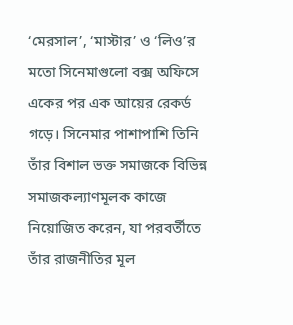‘মেরসাল’, ‘মাস্টার’ ও ‘লিও’র মতো সিনেমাগুলো বক্স অফিসে একের পর এক আয়ের রেকর্ড গড়ে। সিনেমার পাশাপাশি তিনি তাঁর বিশাল ভক্ত সমাজকে বিভিন্ন সমাজকল্যাণমূলক কাজে নিয়োজিত করেন, যা পরবর্তীতে তাঁর রাজনীতির মূল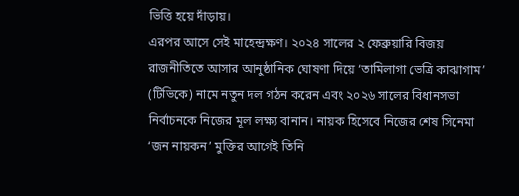ভিত্তি হয়ে দাঁড়ায়।
এরপর আসে সেই মাহেন্দ্রক্ষণ। ২০২৪ সালের ২ ফেব্রুয়ারি বিজয় রাজনীতিতে আসার আনুষ্ঠানিক ঘোষণা দিয়ে ‘তামিলাগা ভেত্রি কাঝাগাম’ (টিভিকে) নামে নতুন দল গঠন করেন এবং ২০২৬ সালের বিধানসভা নির্বাচনকে নিজের মূল লক্ষ্য বানান। নায়ক হিসেবে নিজের শেষ সিনেমা ‘জন নায়কন’ মুক্তির আগেই তিনি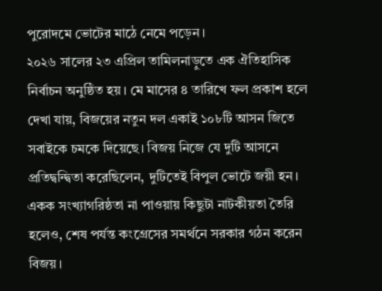পুরোদমে ভোটের মাঠে নেমে পড়েন।
২০২৬ সালের ২৩ এপ্রিল তামিলনাড়ুতে এক ঐতিহাসিক নির্বাচন অনুষ্ঠিত হয়। মে মাসের ৪ তারিখে ফল প্রকাশ হলে দেখা যায়, বিজয়ের নতুন দল একাই ১০৮টি আসন জিতে সবাইকে চমকে দিয়েছে। বিজয় নিজে যে দুটি আসনে প্রতিদ্বন্দ্বিতা করেছিলেন, দুটিতেই বিপুল ভোটে জয়ী হন। একক সংখ্যাগরিষ্ঠতা না পাওয়ায় কিছুটা নাটকীয়তা তৈরি হলেও, শেষ পর্যন্ত কংগ্রেসের সমর্থনে সরকার গঠন করেন বিজয়।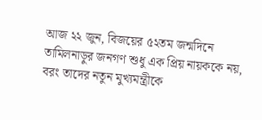আজ ২২ জুন, বিজয়ের ৫২তম জন্মদিনে তামিলনাড়ুর জনগণ শুধু এক প্রিয় নায়ককে নয়, বরং তাদের নতুন মুখ্যমন্ত্রীকে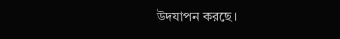উদযাপন করছে।